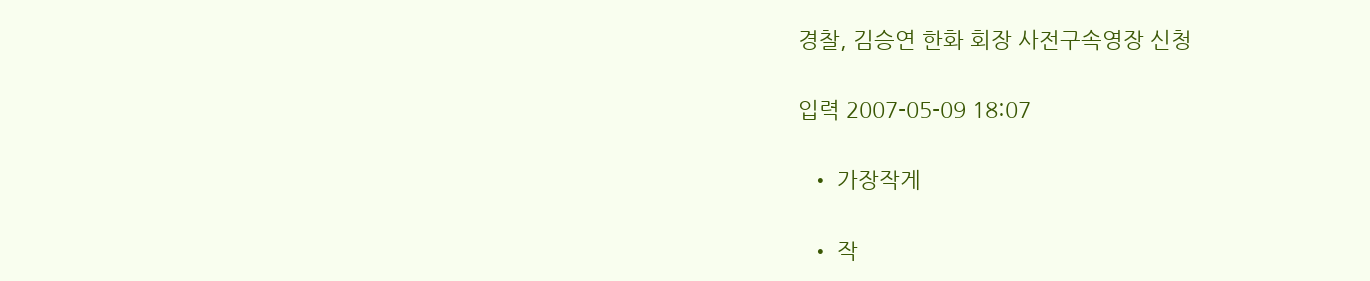경찰, 김승연 한화 회장 사전구속영장 신청

입력 2007-05-09 18:07

  • 가장작게

  • 작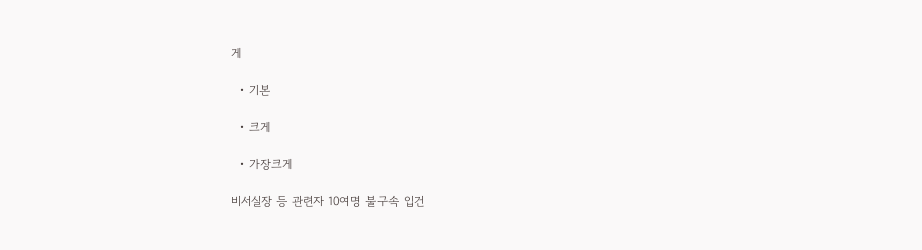게

  • 기본

  • 크게

  • 가장크게

비서실장 등 관련자 10여명 불구속 입건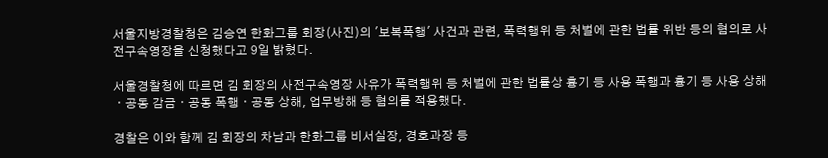서울지방경찰청은 김승연 한화그룹 회장(사진)의 '보복폭행' 사건과 관련, 폭력행위 등 처벌에 관한 법률 위반 등의 혐의로 사전구속영장을 신청했다고 9일 밝혔다.

서울경찰청에 따르면 김 회장의 사전구속영장 사유가 폭력행위 등 처벌에 관한 법률상 흉기 등 사용 폭행과 흉기 등 사용 상해ㆍ공동 감금ㆍ공동 폭행ㆍ공동 상해, 업무방해 등 혐의를 적용했다.

경찰은 이와 함께 김 회장의 차남과 한화그룹 비서실장, 경호과장 등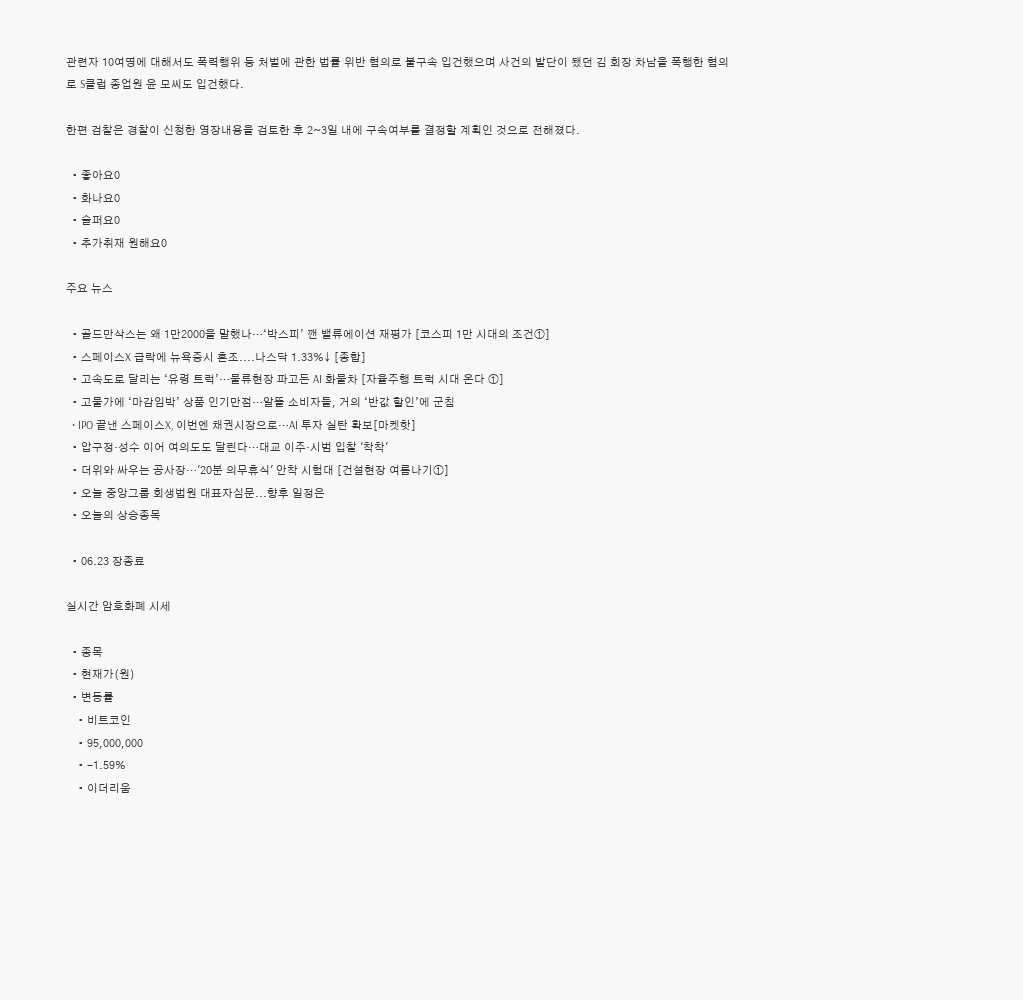관련자 10여명에 대해서도 폭력행위 등 처벌에 관한 법률 위반 혐의로 불구속 입건했으며 사건의 발단이 됐던 김 회장 차남을 폭행한 혐의로 S클럽 종업원 윤 모씨도 입건했다.

한편 검찰은 경찰이 신청한 영장내용을 검토한 후 2~3일 내에 구속여부를 결정할 계획인 것으로 전해졌다.

  • 좋아요0
  • 화나요0
  • 슬퍼요0
  • 추가취재 원해요0

주요 뉴스

  • 골드만삭스는 왜 1만2000을 말했나…‘박스피’ 깬 밸류에이션 재평가 [코스피 1만 시대의 조건①]
  • 스페이스X 급락에 뉴욕증시 혼조....나스닥 1.33%↓ [종합]
  • 고속도로 달리는 ‘유령 트럭’…물류현장 파고든 AI 화물차 [자율주행 트럭 시대 온다 ①]
  • 고물가에 ‘마감임박’ 상품 인기만점…알뜰 소비자들, 거의 ‘반값 할인’에 군침
  • IPO 끝낸 스페이스X, 이번엔 채권시장으로…AI 투자 실탄 확보[마켓핫]
  • 압구정·성수 이어 여의도도 달린다…대교 이주·시범 입찰 '착착'
  • 더위와 싸우는 공사장…'20분 의무휴식' 안착 시험대 [건설현장 여름나기①]
  • 오늘 중앙그룹 회생법원 대표자심문...향후 일정은
  • 오늘의 상승종목

  • 06.23 장종료

실시간 암호화폐 시세

  • 종목
  • 현재가(원)
  • 변동률
    • 비트코인
    • 95,000,000
    • -1.59%
    • 이더리움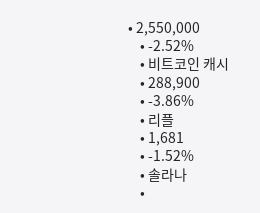• 2,550,000
    • -2.52%
    • 비트코인 캐시
    • 288,900
    • -3.86%
    • 리플
    • 1,681
    • -1.52%
    • 솔라나
    •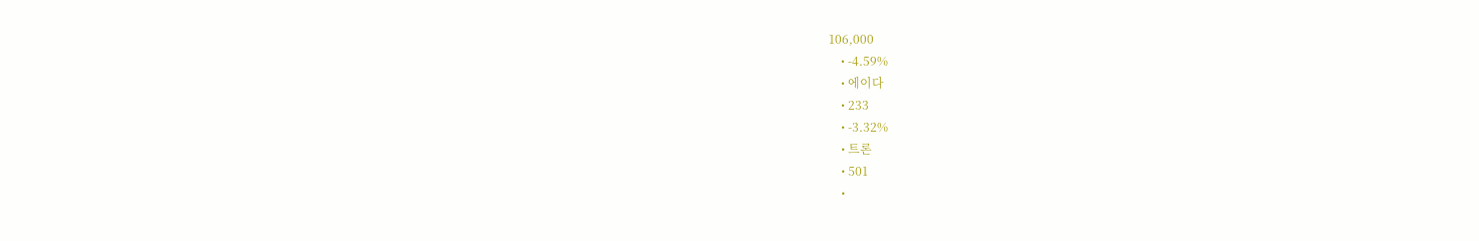106,000
    • -4.59%
    • 에이다
    • 233
    • -3.32%
    • 트론
    • 501
    •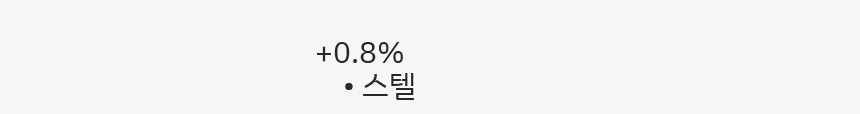+0.8%
    • 스텔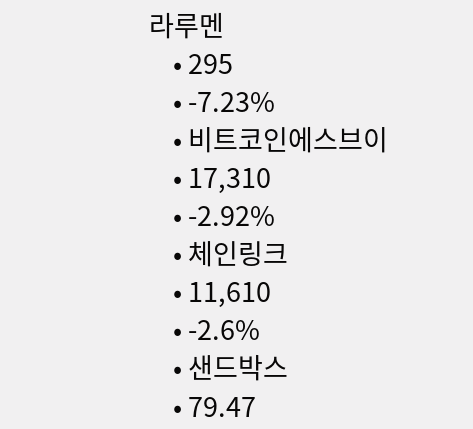라루멘
    • 295
    • -7.23%
    • 비트코인에스브이
    • 17,310
    • -2.92%
    • 체인링크
    • 11,610
    • -2.6%
    • 샌드박스
    • 79.47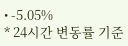• -5.05%
* 24시간 변동률 기준